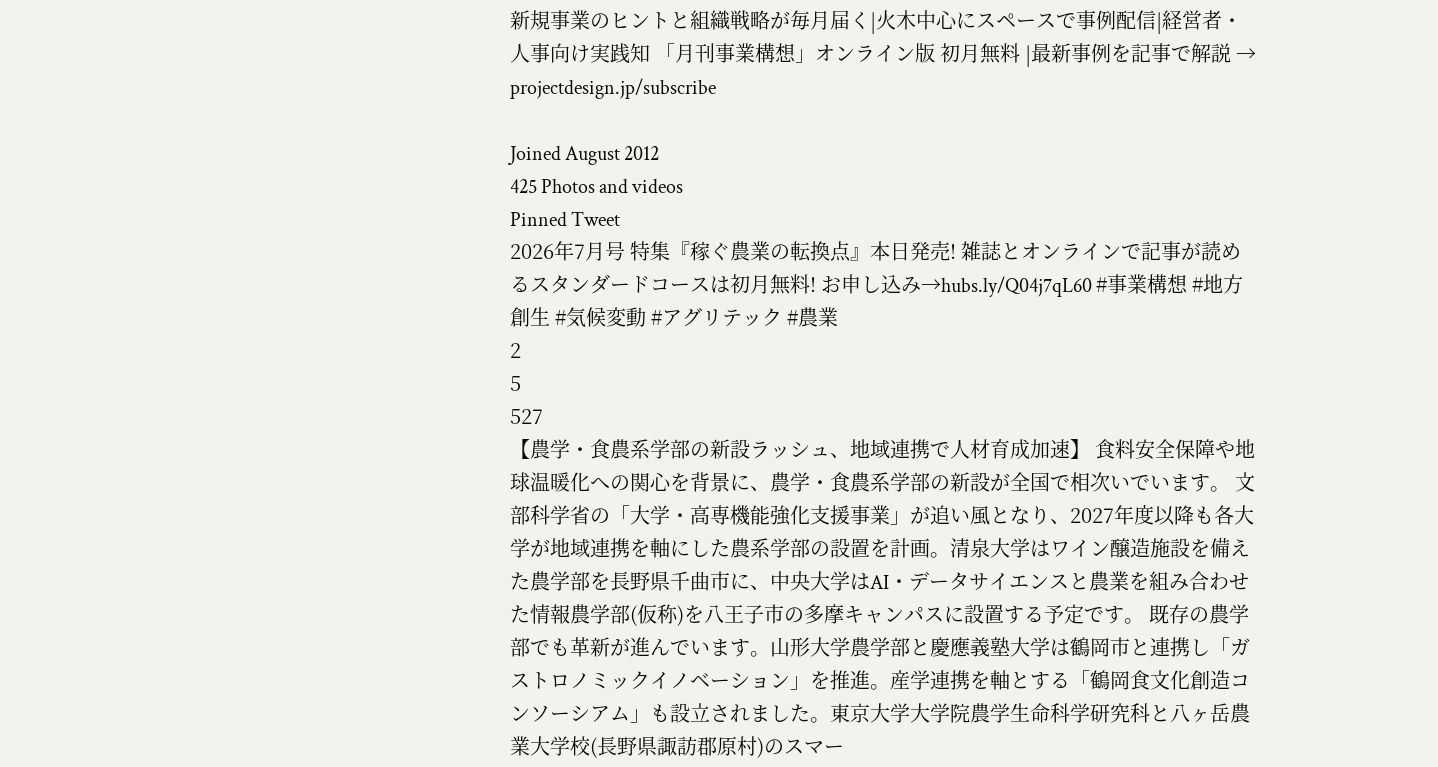新規事業のヒントと組織戦略が毎月届く|火木中心にスペースで事例配信|経営者・人事向け実践知 「月刊事業構想」オンライン版 初月無料 |最新事例を記事で解説 → projectdesign.jp/subscribe

Joined August 2012
425 Photos and videos
Pinned Tweet
2026年7月号 特集『稼ぐ農業の転換点』本日発売! 雑誌とオンラインで記事が読めるスタンダードコースは初月無料! お申し込み→hubs.ly/Q04j7qL60 #事業構想 #地方創生 #気候変動 #アグリテック #農業
2
5
527
【農学・食農系学部の新設ラッシュ、地域連携で人材育成加速】 食料安全保障や地球温暖化への関心を背景に、農学・食農系学部の新設が全国で相次いでいます。 文部科学省の「大学・高専機能強化支援事業」が追い風となり、2027年度以降も各大学が地域連携を軸にした農系学部の設置を計画。清泉大学はワイン醸造施設を備えた農学部を長野県千曲市に、中央大学はAI・データサイエンスと農業を組み合わせた情報農学部(仮称)を八王子市の多摩キャンパスに設置する予定です。 既存の農学部でも革新が進んでいます。山形大学農学部と慶應義塾大学は鶴岡市と連携し「ガストロノミックイノベーション」を推進。産学連携を軸とする「鶴岡食文化創造コンソーシアム」も設立されました。東京大学大学院農学生命科学研究科と八ヶ岳農業大学校(長野県諏訪郡原村)のスマー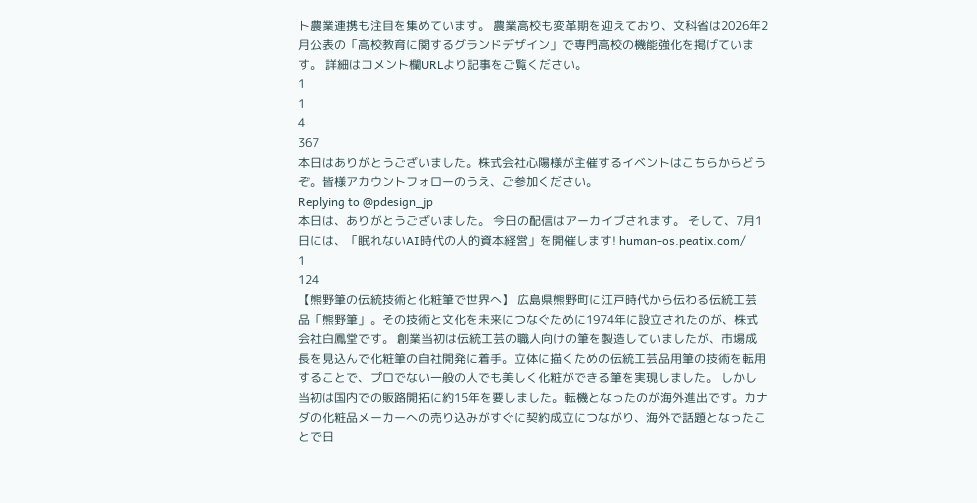ト農業連携も注目を集めています。 農業高校も変革期を迎えており、文科省は2026年2月公表の「高校教育に関するグランドデザイン」で専門高校の機能強化を掲げています。 詳細はコメント欄URLより記事をご覧ください。
1
1
4
367
本日はありがとうございました。株式会社心陽様が主催するイベントはこちらからどうぞ。皆様アカウントフォローのうえ、ご参加ください。
Replying to @pdesign_jp
本日は、ありがとうございました。 今日の配信はアーカイブされます。 そして、7月1日には、「眠れないAI時代の人的資本経営」を開催します! human-os.peatix.com/
1
124
【熊野筆の伝統技術と化粧筆で世界へ】 広島県熊野町に江戸時代から伝わる伝統工芸品「熊野筆」。その技術と文化を未来につなぐために1974年に設立されたのが、株式会社白鳳堂です。 創業当初は伝統工芸の職人向けの筆を製造していましたが、市場成長を見込んで化粧筆の自社開発に着手。立体に描くための伝統工芸品用筆の技術を転用することで、プロでない一般の人でも美しく化粧ができる筆を実現しました。 しかし当初は国内での販路開拓に約15年を要しました。転機となったのが海外進出です。カナダの化粧品メーカーへの売り込みがすぐに契約成立につながり、海外で話題となったことで日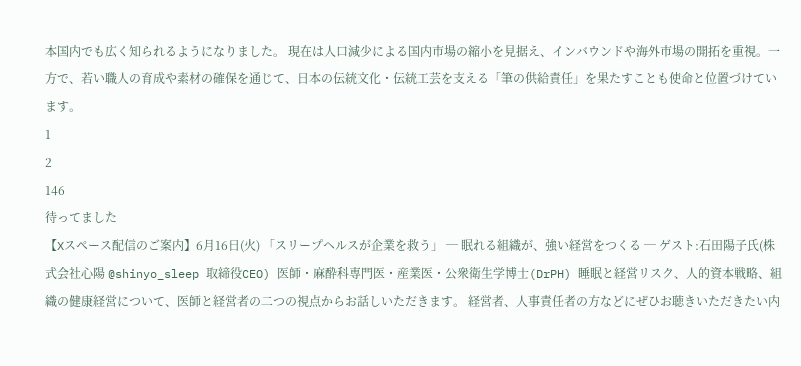本国内でも広く知られるようになりました。 現在は人口減少による国内市場の縮小を見据え、インバウンドや海外市場の開拓を重視。一方で、若い職人の育成や素材の確保を通じて、日本の伝統文化・伝統工芸を支える「筆の供給責任」を果たすことも使命と位置づけています。
1
2
146
待ってました
【Xスペース配信のご案内】6月16日(火) 「スリープヘルスが企業を救う」 ─ 眠れる組織が、強い経営をつくる ─ ゲスト:石田陽子氏(株式会社心陽 @shinyo_sleep 取締役CEO) 医師・麻酔科専門医・産業医・公衆衛生学博士(DrPH) 睡眠と経営リスク、人的資本戦略、組織の健康経営について、医師と経営者の二つの視点からお話しいただきます。 経営者、人事責任者の方などにぜひお聴きいただきたい内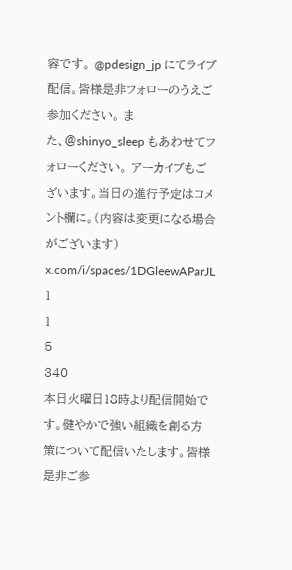容です。 @pdesign_jp にてライブ配信。皆様是非フォローのうえご参加ください。 また、@shinyo_sleep もあわせてフォローください。 アーカイブもございます。当日の進行予定はコメント欄に。(内容は変更になる場合がございます) x.com/i/spaces/1DGleewAParJL
1
1
5
340
本日火曜日18時より配信開始です。健やかで強い組織を創る方策について配信いたします。皆様是非ご参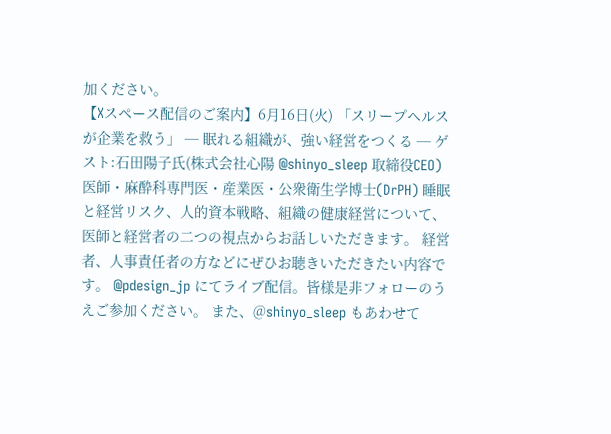加ください。
【Xスペース配信のご案内】6月16日(火) 「スリープヘルスが企業を救う」 ─ 眠れる組織が、強い経営をつくる ─ ゲスト:石田陽子氏(株式会社心陽 @shinyo_sleep 取締役CEO) 医師・麻酔科専門医・産業医・公衆衛生学博士(DrPH) 睡眠と経営リスク、人的資本戦略、組織の健康経営について、医師と経営者の二つの視点からお話しいただきます。 経営者、人事責任者の方などにぜひお聴きいただきたい内容です。 @pdesign_jp にてライブ配信。皆様是非フォローのうえご参加ください。 また、@shinyo_sleep もあわせて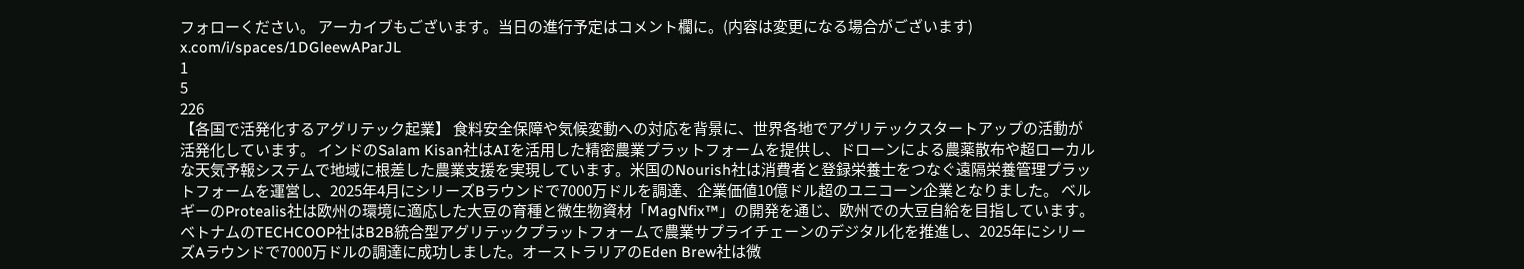フォローください。 アーカイブもございます。当日の進行予定はコメント欄に。(内容は変更になる場合がございます) x.com/i/spaces/1DGleewAParJL
1
5
226
【各国で活発化するアグリテック起業】 食料安全保障や気候変動への対応を背景に、世界各地でアグリテックスタートアップの活動が活発化しています。 インドのSalam Kisan社はAIを活用した精密農業プラットフォームを提供し、ドローンによる農薬散布や超ローカルな天気予報システムで地域に根差した農業支援を実現しています。米国のNourish社は消費者と登録栄養士をつなぐ遠隔栄養管理プラットフォームを運営し、2025年4月にシリーズBラウンドで7000万ドルを調達、企業価値10億ドル超のユニコーン企業となりました。 ベルギーのProtealis社は欧州の環境に適応した大豆の育種と微生物資材「MagNfix™」の開発を通じ、欧州での大豆自給を目指しています。ベトナムのTECHCOOP社はB2B統合型アグリテックプラットフォームで農業サプライチェーンのデジタル化を推進し、2025年にシリーズAラウンドで7000万ドルの調達に成功しました。オーストラリアのEden Brew社は微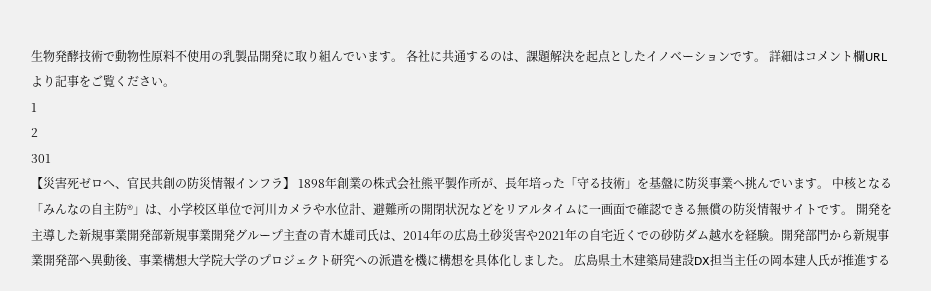生物発酵技術で動物性原料不使用の乳製品開発に取り組んでいます。 各社に共通するのは、課題解決を起点としたイノベーションです。 詳細はコメント欄URLより記事をご覧ください。
1
2
301
【災害死ゼロへ、官民共創の防災情報インフラ】 1898年創業の株式会社熊平製作所が、長年培った「守る技術」を基盤に防災事業へ挑んでいます。 中核となる「みんなの自主防®」は、小学校区単位で河川カメラや水位計、避難所の開閉状況などをリアルタイムに一画面で確認できる無償の防災情報サイトです。 開発を主導した新規事業開発部新規事業開発グループ主査の青木雄司氏は、2014年の広島土砂災害や2021年の自宅近くでの砂防ダム越水を経験。開発部門から新規事業開発部へ異動後、事業構想大学院大学のプロジェクト研究への派遣を機に構想を具体化しました。 広島県土木建築局建設DX担当主任の岡本建人氏が推進する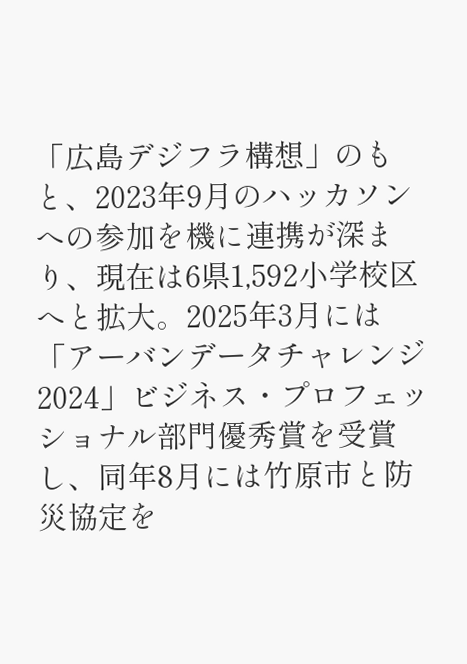「広島デジフラ構想」のもと、2023年9月のハッカソンへの参加を機に連携が深まり、現在は6県1,592小学校区へと拡大。2025年3月には「アーバンデータチャレンジ2024」ビジネス・プロフェッショナル部門優秀賞を受賞し、同年8月には竹原市と防災協定を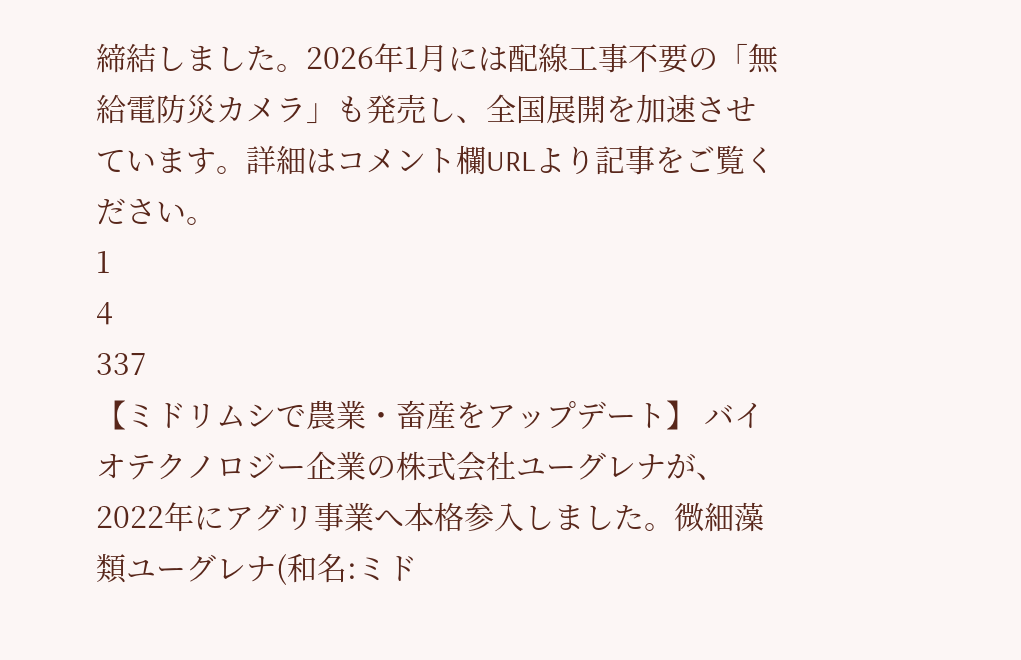締結しました。2026年1月には配線工事不要の「無給電防災カメラ」も発売し、全国展開を加速させています。詳細はコメント欄URLより記事をご覧ください。
1
4
337
【ミドリムシで農業・畜産をアップデート】 バイオテクノロジー企業の株式会社ユーグレナが、2022年にアグリ事業へ本格参入しました。微細藻類ユーグレナ(和名:ミド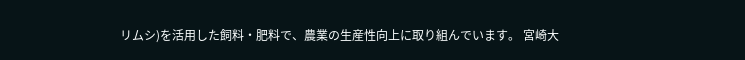リムシ)を活用した飼料・肥料で、農業の生産性向上に取り組んでいます。 宮崎大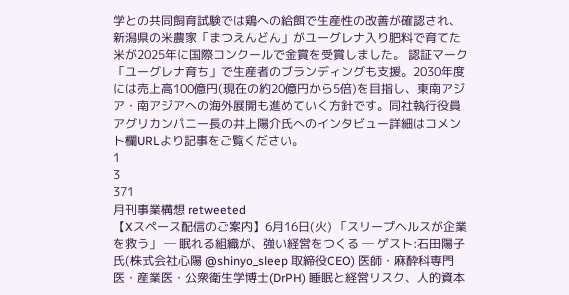学との共同飼育試験では鶏への給餌で生産性の改善が確認され、新潟県の米農家「まつえんどん」がユーグレナ入り肥料で育てた米が2025年に国際コンクールで金賞を受賞しました。 認証マーク「ユーグレナ育ち」で生産者のブランディングも支援。2030年度には売上高100億円(現在の約20億円から5倍)を目指し、東南アジア・南アジアへの海外展開も進めていく方針です。同社執行役員 アグリカンパニー長の井上陽介氏へのインタビュー詳細はコメント欄URLより記事をご覧ください。
1
3
371
月刊事業構想 retweeted
【Xスペース配信のご案内】6月16日(火) 「スリープヘルスが企業を救う」 ─ 眠れる組織が、強い経営をつくる ─ ゲスト:石田陽子氏(株式会社心陽 @shinyo_sleep 取締役CEO) 医師・麻酔科専門医・産業医・公衆衛生学博士(DrPH) 睡眠と経営リスク、人的資本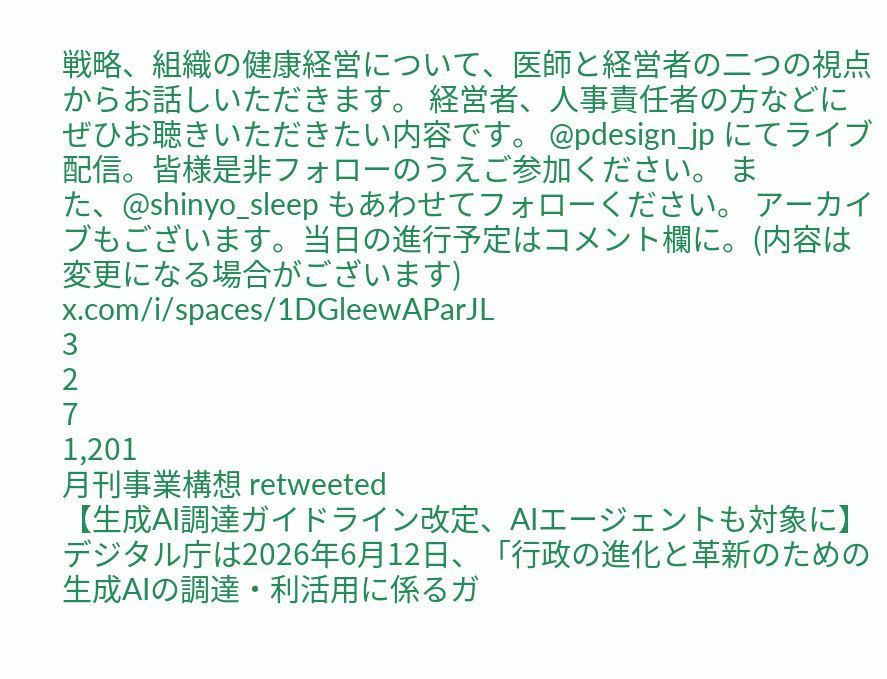戦略、組織の健康経営について、医師と経営者の二つの視点からお話しいただきます。 経営者、人事責任者の方などにぜひお聴きいただきたい内容です。 @pdesign_jp にてライブ配信。皆様是非フォローのうえご参加ください。 また、@shinyo_sleep もあわせてフォローください。 アーカイブもございます。当日の進行予定はコメント欄に。(内容は変更になる場合がございます) x.com/i/spaces/1DGleewAParJL
3
2
7
1,201
月刊事業構想 retweeted
【生成AI調達ガイドライン改定、AIエージェントも対象に】 デジタル庁は2026年6月12日、「行政の進化と革新のための生成AIの調達・利活用に係るガ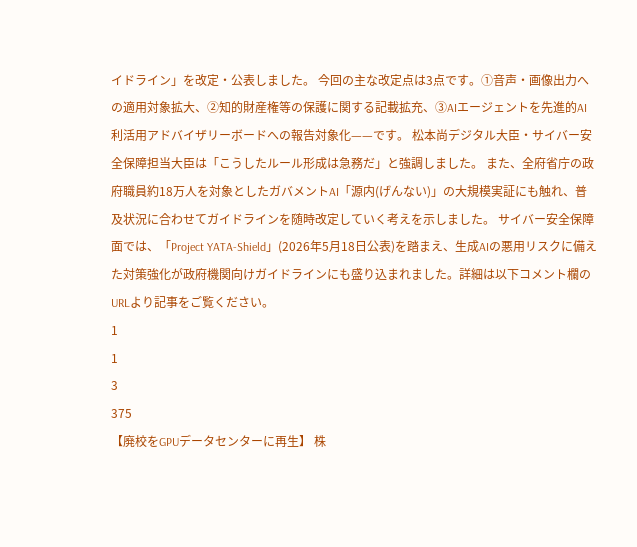イドライン」を改定・公表しました。 今回の主な改定点は3点です。①音声・画像出力への適用対象拡大、②知的財産権等の保護に関する記載拡充、③AIエージェントを先進的AI利活用アドバイザリーボードへの報告対象化——です。 松本尚デジタル大臣・サイバー安全保障担当大臣は「こうしたルール形成は急務だ」と強調しました。 また、全府省庁の政府職員約18万人を対象としたガバメントAI「源内(げんない)」の大規模実証にも触れ、普及状況に合わせてガイドラインを随時改定していく考えを示しました。 サイバー安全保障面では、「Project YATA-Shield」(2026年5月18日公表)を踏まえ、生成AIの悪用リスクに備えた対策強化が政府機関向けガイドラインにも盛り込まれました。詳細は以下コメント欄のURLより記事をご覧ください。
1
1
3
375
【廃校をGPUデータセンターに再生】 株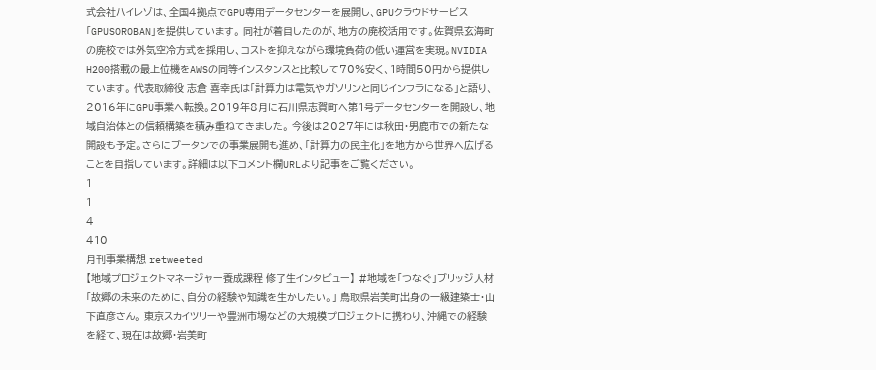式会社ハイレゾは、全国4拠点でGPU専用データセンターを展開し、GPUクラウドサービス「GPUSOROBAN」を提供しています。 同社が着目したのが、地方の廃校活用です。佐賀県玄海町の廃校では外気空冷方式を採用し、コストを抑えながら環境負荷の低い運営を実現。NVIDIA H200搭載の最上位機をAWSの同等インスタンスと比較して70%安く、1時間50円から提供しています。 代表取締役 志倉 喜幸氏は「計算力は電気やガソリンと同じインフラになる」と語り、2016年にGPU事業へ転換。2019年8月に石川県志賀町へ第1号データセンターを開設し、地域自治体との信頼構築を積み重ねてきました。 今後は2027年には秋田・男鹿市での新たな開設も予定。さらにブータンでの事業展開も進め、「計算力の民主化」を地方から世界へ広げることを目指しています。詳細は以下コメント欄URLより記事をご覧ください。
1
1
4
410
月刊事業構想 retweeted
【地域プロジェクトマネージャー養成課程 修了生インタビュー】 #地域を「つなぐ」ブリッジ人材 「故郷の未来のために、自分の経験や知識を生かしたい。」 鳥取県岩美町出身の一級建築士・山下直彦さん。 東京スカイツリーや豊洲市場などの大規模プロジェクトに携わり、沖縄での経験を経て、現在は故郷・岩美町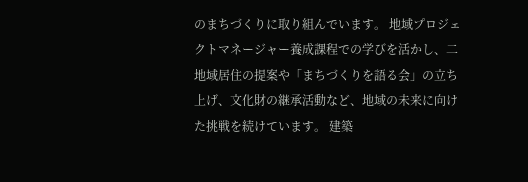のまちづくりに取り組んでいます。 地域プロジェクトマネージャー養成課程での学びを活かし、二地域居住の提案や「まちづくりを語る会」の立ち上げ、文化財の継承活動など、地域の未来に向けた挑戦を続けています。 建築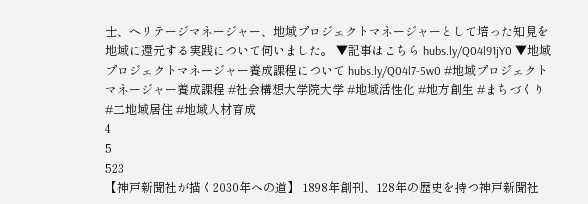士、ヘリテージマネージャー、地域プロジェクトマネージャーとして培った知見を地域に還元する実践について伺いました。 ▼記事はこちら hubs.ly/Q04l91jY0 ▼地域プロジェクトマネージャー養成課程について hubs.ly/Q04l7-5w0 #地域プロジェクトマネージャー養成課程 #社会構想大学院大学 #地域活性化 #地方創生 #まちづくり #二地域居住 #地域人材育成
4
5
523
【神戸新聞社が描く2030年への道】 1898年創刊、128年の歴史を持つ神戸新聞社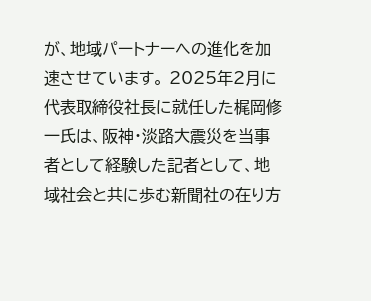が、地域パートナーへの進化を加速させています。 2025年2月に代表取締役社長に就任した梶岡修一氏は、阪神・淡路大震災を当事者として経験した記者として、地域社会と共に歩む新聞社の在り方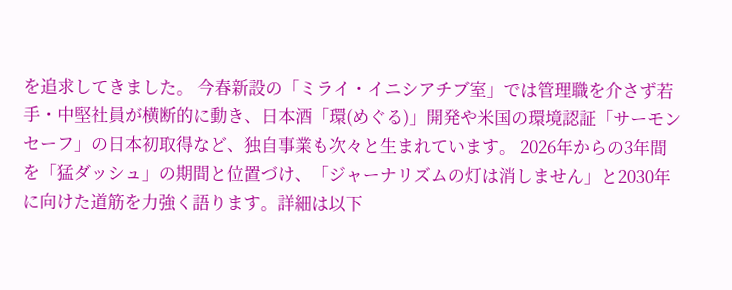を追求してきました。 今春新設の「ミライ・イニシアチブ室」では管理職を介さず若手・中堅社員が横断的に動き、日本酒「環(めぐる)」開発や米国の環境認証「サーモンセーフ」の日本初取得など、独自事業も次々と生まれています。 2026年からの3年間を「猛ダッシュ」の期間と位置づけ、「ジャーナリズムの灯は消しません」と2030年に向けた道筋を力強く語ります。詳細は以下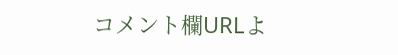コメント欄URLよ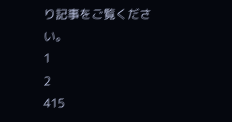り記事をご覧ください。
1
2
415